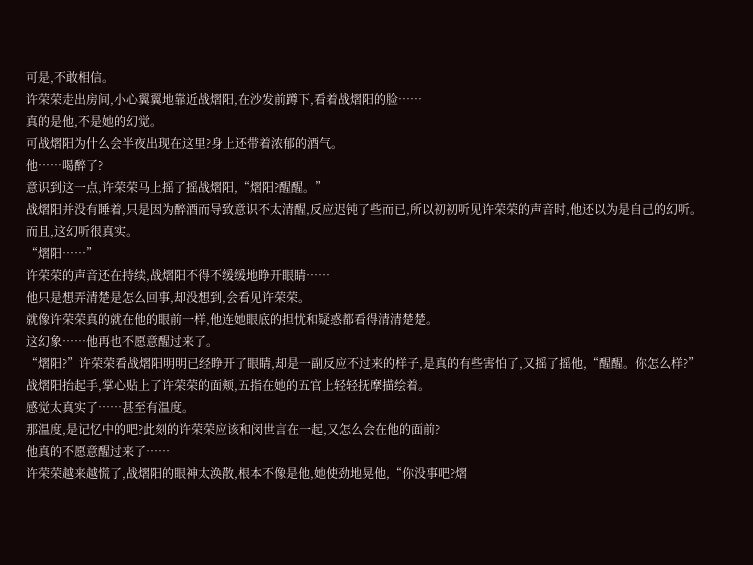可是,不敢相信。
许荣荣走出房间,小心翼翼地靠近战熠阳,在沙发前蹲下,看着战熠阳的脸……
真的是他,不是她的幻觉。
可战熠阳为什么会半夜出现在这里?身上还带着浓郁的酒气。
他……喝醉了?
意识到这一点,许荣荣马上摇了摇战熠阳,“熠阳?醒醒。”
战熠阳并没有睡着,只是因为醉酒而导致意识不太清醒,反应迟钝了些而已,所以初初听见许荣荣的声音时,他还以为是自己的幻听。
而且,这幻听很真实。
“熠阳……”
许荣荣的声音还在持续,战熠阳不得不缓缓地睁开眼睛……
他只是想弄清楚是怎么回事,却没想到,会看见许荣荣。
就像许荣荣真的就在他的眼前一样,他连她眼底的担忧和疑惑都看得清清楚楚。
这幻象……他再也不愿意醒过来了。
“熠阳?”许荣荣看战熠阳明明已经睁开了眼睛,却是一副反应不过来的样子,是真的有些害怕了,又摇了摇他,“醒醒。你怎么样?”
战熠阳抬起手,掌心贴上了许荣荣的面颊,五指在她的五官上轻轻抚摩描绘着。
感觉太真实了……甚至有温度。
那温度,是记忆中的吧?此刻的许荣荣应该和闵世言在一起,又怎么会在他的面前?
他真的不愿意醒过来了……
许荣荣越来越慌了,战熠阳的眼神太涣散,根本不像是他,她使劲地晃他,“你没事吧?熠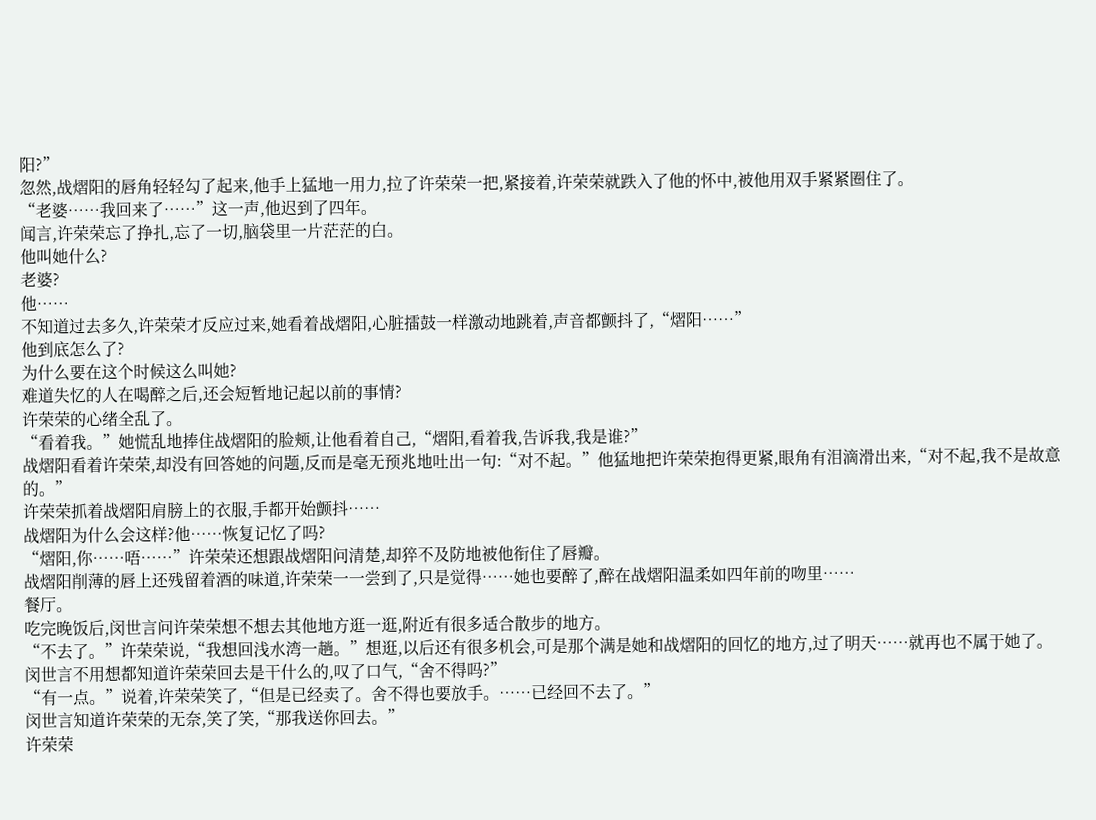阳?”
忽然,战熠阳的唇角轻轻勾了起来,他手上猛地一用力,拉了许荣荣一把,紧接着,许荣荣就跌入了他的怀中,被他用双手紧紧圈住了。
“老婆……我回来了……”这一声,他迟到了四年。
闻言,许荣荣忘了挣扎,忘了一切,脑袋里一片茫茫的白。
他叫她什么?
老婆?
他……
不知道过去多久,许荣荣才反应过来,她看着战熠阳,心脏擂鼓一样激动地跳着,声音都颤抖了,“熠阳……”
他到底怎么了?
为什么要在这个时候这么叫她?
难道失忆的人在喝醉之后,还会短暂地记起以前的事情?
许荣荣的心绪全乱了。
“看着我。”她慌乱地捧住战熠阳的脸颊,让他看着自己,“熠阳,看着我,告诉我,我是谁?”
战熠阳看着许荣荣,却没有回答她的问题,反而是毫无预兆地吐出一句:“对不起。”他猛地把许荣荣抱得更紧,眼角有泪滴滑出来,“对不起,我不是故意的。”
许荣荣抓着战熠阳肩膀上的衣服,手都开始颤抖……
战熠阳为什么会这样?他……恢复记忆了吗?
“熠阳,你……唔……”许荣荣还想跟战熠阳问清楚,却猝不及防地被他衔住了唇瓣。
战熠阳削薄的唇上还残留着酒的味道,许荣荣一一尝到了,只是觉得……她也要醉了,醉在战熠阳温柔如四年前的吻里……
餐厅。
吃完晚饭后,闵世言问许荣荣想不想去其他地方逛一逛,附近有很多适合散步的地方。
“不去了。”许荣荣说,“我想回浅水湾一趟。”想逛,以后还有很多机会,可是那个满是她和战熠阳的回忆的地方,过了明天……就再也不属于她了。
闵世言不用想都知道许荣荣回去是干什么的,叹了口气,“舍不得吗?”
“有一点。”说着,许荣荣笑了,“但是已经卖了。舍不得也要放手。……已经回不去了。”
闵世言知道许荣荣的无奈,笑了笑,“那我送你回去。”
许荣荣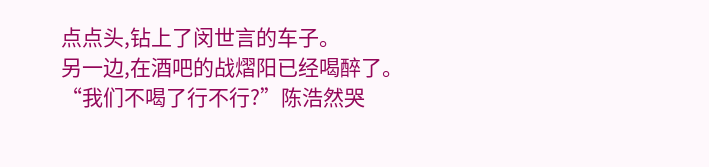点点头,钻上了闵世言的车子。
另一边,在酒吧的战熠阳已经喝醉了。
“我们不喝了行不行?”陈浩然哭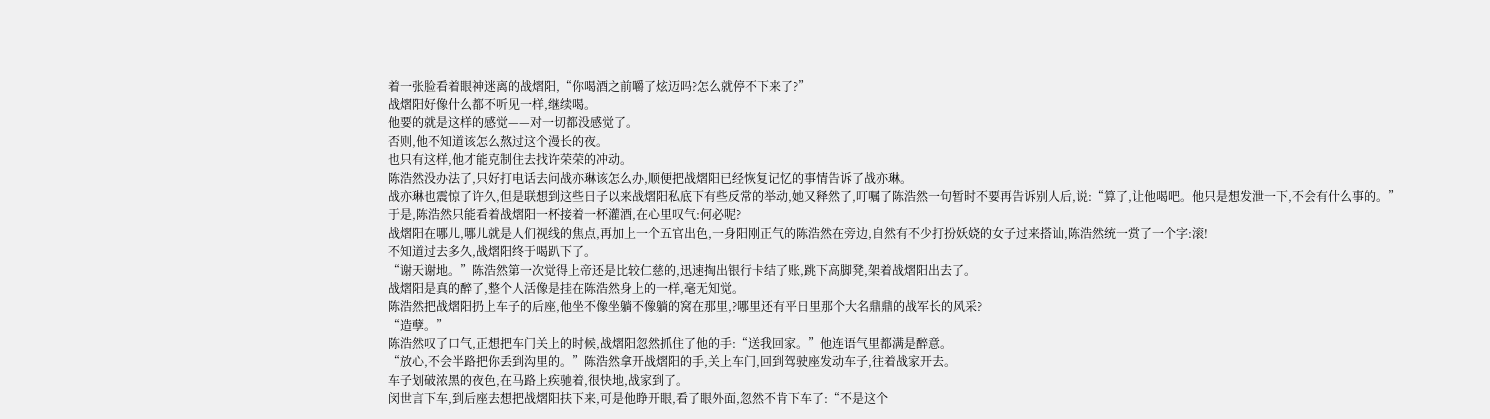着一张脸看着眼神迷离的战熠阳,“你喝酒之前嚼了炫迈吗?怎么就停不下来了?”
战熠阳好像什么都不听见一样,继续喝。
他要的就是这样的感觉——对一切都没感觉了。
否则,他不知道该怎么熬过这个漫长的夜。
也只有这样,他才能克制住去找许荣荣的冲动。
陈浩然没办法了,只好打电话去问战亦琳该怎么办,顺便把战熠阳已经恢复记忆的事情告诉了战亦琳。
战亦琳也震惊了许久,但是联想到这些日子以来战熠阳私底下有些反常的举动,她又释然了,叮嘱了陈浩然一句暂时不要再告诉别人后,说:“算了,让他喝吧。他只是想发泄一下,不会有什么事的。”
于是,陈浩然只能看着战熠阳一杯接着一杯灌酒,在心里叹气:何必呢?
战熠阳在哪儿,哪儿就是人们视线的焦点,再加上一个五官出色,一身阳刚正气的陈浩然在旁边,自然有不少打扮妖娆的女子过来搭讪,陈浩然统一赏了一个字:滚!
不知道过去多久,战熠阳终于喝趴下了。
“谢天谢地。”陈浩然第一次觉得上帝还是比较仁慈的,迅速掏出银行卡结了账,跳下高脚凳,架着战熠阳出去了。
战熠阳是真的醉了,整个人活像是挂在陈浩然身上的一样,毫无知觉。
陈浩然把战熠阳扔上车子的后座,他坐不像坐躺不像躺的窝在那里,?哪里还有平日里那个大名鼎鼎的战军长的风采?
“造孽。”
陈浩然叹了口气,正想把车门关上的时候,战熠阳忽然抓住了他的手:“送我回家。”他连语气里都满是醉意。
“放心,不会半路把你丢到沟里的。”陈浩然拿开战熠阳的手,关上车门,回到驾驶座发动车子,往着战家开去。
车子划破浓黑的夜色,在马路上疾驰着,很快地,战家到了。
闵世言下车,到后座去想把战熠阳扶下来,可是他睁开眼,看了眼外面,忽然不肯下车了:“不是这个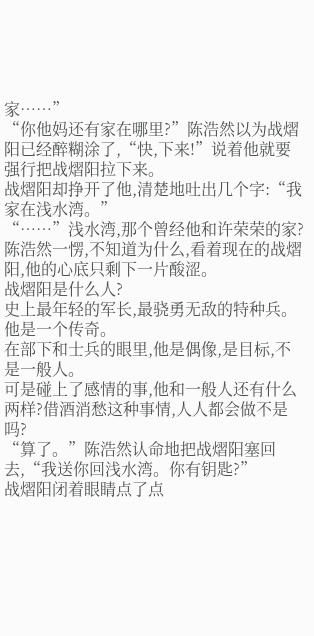家……”
“你他妈还有家在哪里?”陈浩然以为战熠阳已经醉糊涂了,“快,下来!”说着他就要强行把战熠阳拉下来。
战熠阳却挣开了他,清楚地吐出几个字:“我家在浅水湾。”
“……”浅水湾,那个曾经他和许荣荣的家?
陈浩然一愣,不知道为什么,看着现在的战熠阳,他的心底只剩下一片酸涩。
战熠阳是什么人?
史上最年轻的军长,最骁勇无敌的特种兵。
他是一个传奇。
在部下和士兵的眼里,他是偶像,是目标,不是一般人。
可是碰上了感情的事,他和一般人还有什么两样?借酒消愁这种事情,人人都会做不是吗?
“算了。”陈浩然认命地把战熠阳塞回去,“我送你回浅水湾。你有钥匙?”
战熠阳闭着眼睛点了点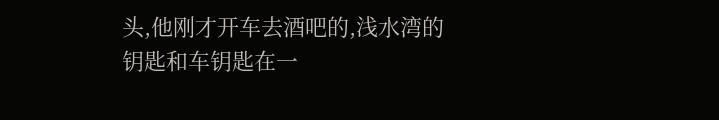头,他刚才开车去酒吧的,浅水湾的钥匙和车钥匙在一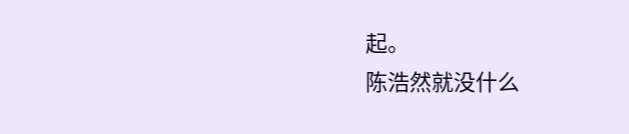起。
陈浩然就没什么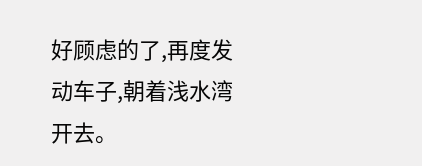好顾虑的了,再度发动车子,朝着浅水湾开去。